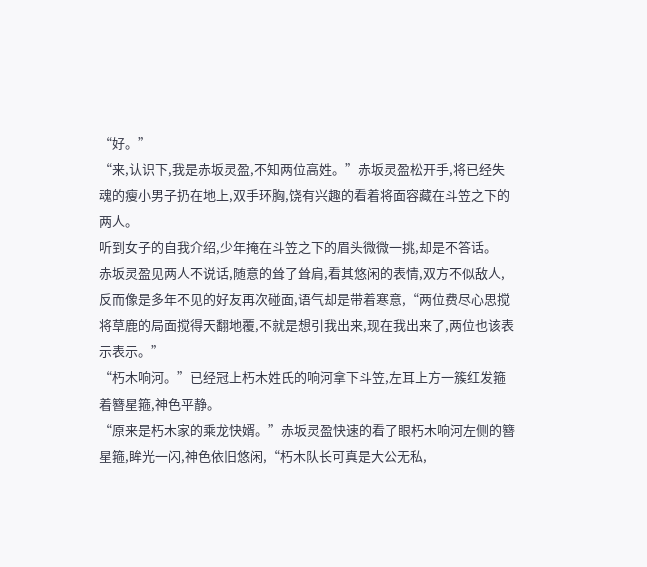“好。”
“来,认识下,我是赤坂灵盈,不知两位高姓。”赤坂灵盈松开手,将已经失魂的瘦小男子扔在地上,双手环胸,饶有兴趣的看着将面容藏在斗笠之下的两人。
听到女子的自我介绍,少年掩在斗笠之下的眉头微微一挑,却是不答话。
赤坂灵盈见两人不说话,随意的耸了耸肩,看其悠闲的表情,双方不似敌人,反而像是多年不见的好友再次碰面,语气却是带着寒意,“两位费尽心思搅将草鹿的局面搅得天翻地覆,不就是想引我出来,现在我出来了,两位也该表示表示。”
“朽木响河。”已经冠上朽木姓氏的响河拿下斗笠,左耳上方一簇红发箍着簪星箍,神色平静。
“原来是朽木家的乘龙快婿。”赤坂灵盈快速的看了眼朽木响河左侧的簪星箍,眸光一闪,神色依旧悠闲,“朽木队长可真是大公无私,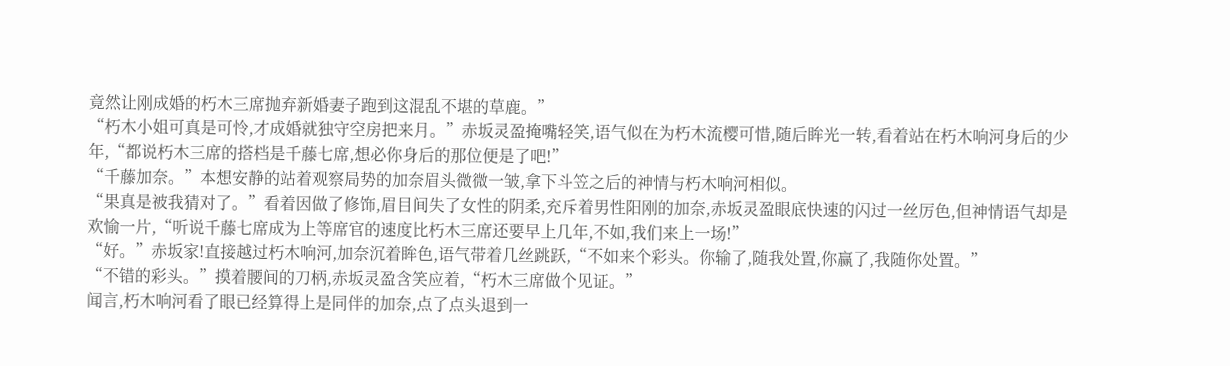竟然让刚成婚的朽木三席抛弃新婚妻子跑到这混乱不堪的草鹿。”
“朽木小姐可真是可怜,才成婚就独守空房把来月。”赤坂灵盈掩嘴轻笑,语气似在为朽木流樱可惜,随后眸光一转,看着站在朽木响河身后的少年,“都说朽木三席的搭档是千藤七席,想必你身后的那位便是了吧!”
“千藤加奈。”本想安静的站着观察局势的加奈眉头微微一皱,拿下斗笠之后的神情与朽木响河相似。
“果真是被我猜对了。”看着因做了修饰,眉目间失了女性的阴柔,充斥着男性阳刚的加奈,赤坂灵盈眼底快速的闪过一丝厉色,但神情语气却是欢愉一片,“听说千藤七席成为上等席官的速度比朽木三席还要早上几年,不如,我们来上一场!”
“好。”赤坂家!直接越过朽木响河,加奈沉着眸色,语气带着几丝跳跃,“不如来个彩头。你输了,随我处置,你赢了,我随你处置。”
“不错的彩头。”摸着腰间的刀柄,赤坂灵盈含笑应着,“朽木三席做个见证。”
闻言,朽木响河看了眼已经算得上是同伴的加奈,点了点头退到一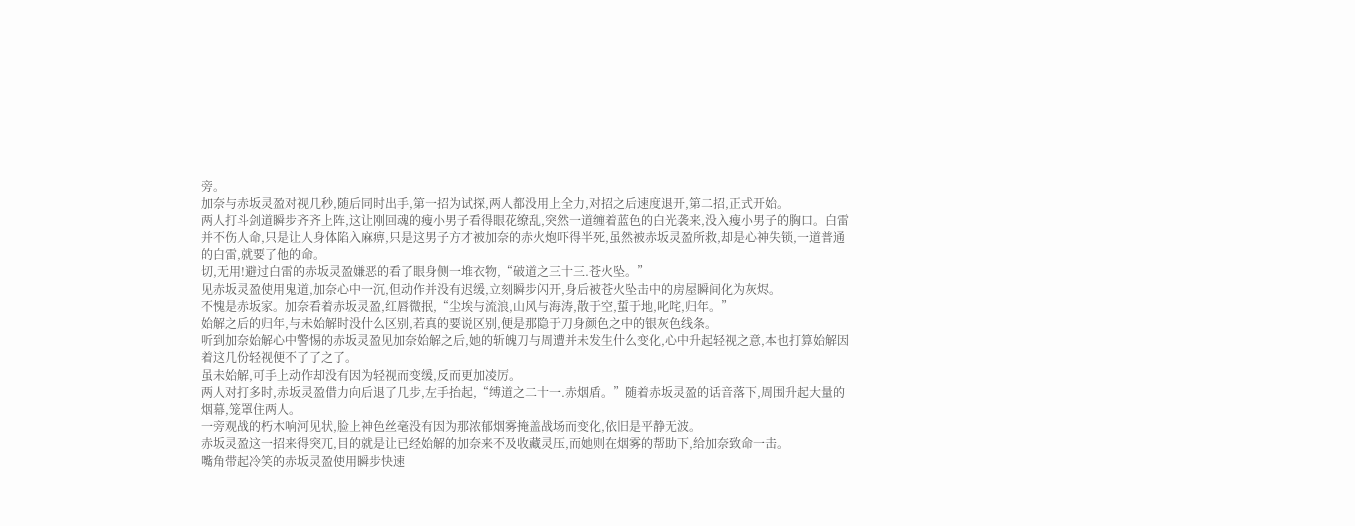旁。
加奈与赤坂灵盈对视几秒,随后同时出手,第一招为试探,两人都没用上全力,对招之后速度退开,第二招,正式开始。
两人打斗剑道瞬步齐齐上阵,这让刚回魂的瘦小男子看得眼花缭乱,突然一道缠着蓝色的白光袭来,没入瘦小男子的胸口。白雷并不伤人命,只是让人身体陷入麻痹,只是这男子方才被加奈的赤火炮吓得半死,虽然被赤坂灵盈所救,却是心神失锁,一道普通的白雷,就要了他的命。
切,无用!避过白雷的赤坂灵盈嫌恶的看了眼身侧一堆衣物,“破道之三十三.苍火坠。”
见赤坂灵盈使用鬼道,加奈心中一沉,但动作并没有迟缓,立刻瞬步闪开,身后被苍火坠击中的房屋瞬间化为灰烬。
不愧是赤坂家。加奈看着赤坂灵盈,红唇微抿,“尘埃与流浪,山风与海涛,散于空,蜇于地,叱咤,归年。”
始解之后的归年,与未始解时没什么区别,若真的要说区别,便是那隐于刀身颜色之中的银灰色线条。
听到加奈始解心中警惕的赤坂灵盈见加奈始解之后,她的斩魄刀与周遭并未发生什么变化,心中升起轻视之意,本也打算始解因着这几份轻视便不了了之了。
虽未始解,可手上动作却没有因为轻视而变缓,反而更加凌厉。
两人对打多时,赤坂灵盈借力向后退了几步,左手抬起,“缚道之二十一.赤烟盾。”随着赤坂灵盈的话音落下,周围升起大量的烟幕,笼罩住两人。
一旁观战的朽木响河见状,脸上神色丝毫没有因为那浓郁烟雾掩盖战场而变化,依旧是平静无波。
赤坂灵盈这一招来得突兀,目的就是让已经始解的加奈来不及收藏灵压,而她则在烟雾的帮助下,给加奈致命一击。
嘴角带起冷笑的赤坂灵盈使用瞬步快速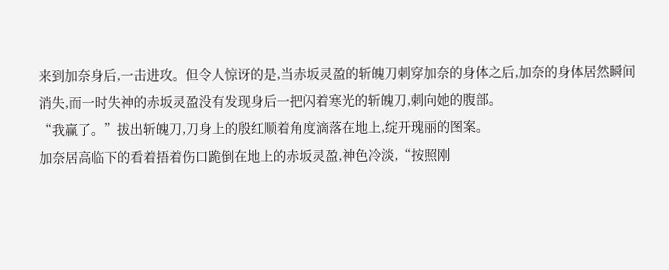来到加奈身后,一击进攻。但令人惊讶的是,当赤坂灵盈的斩魄刀刺穿加奈的身体之后,加奈的身体居然瞬间消失,而一时失神的赤坂灵盈没有发现身后一把闪着寒光的斩魄刀,刺向她的腹部。
“我赢了。”拔出斩魄刀,刀身上的殷红顺着角度滴落在地上,绽开瑰丽的图案。
加奈居高临下的看着捂着伤口跪倒在地上的赤坂灵盈,神色冷淡,“按照刚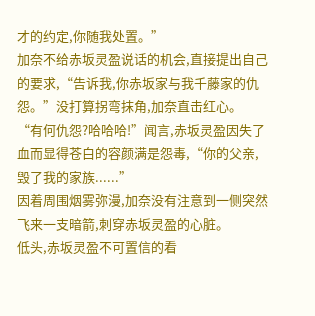才的约定,你随我处置。”
加奈不给赤坂灵盈说话的机会,直接提出自己的要求,“告诉我,你赤坂家与我千藤家的仇怨。”没打算拐弯抹角,加奈直击红心。
“有何仇怨?哈哈哈!”闻言,赤坂灵盈因失了血而显得苍白的容颜满是怨毒,“你的父亲,毁了我的家族......”
因着周围烟雾弥漫,加奈没有注意到一侧突然飞来一支暗箭,刺穿赤坂灵盈的心脏。
低头,赤坂灵盈不可置信的看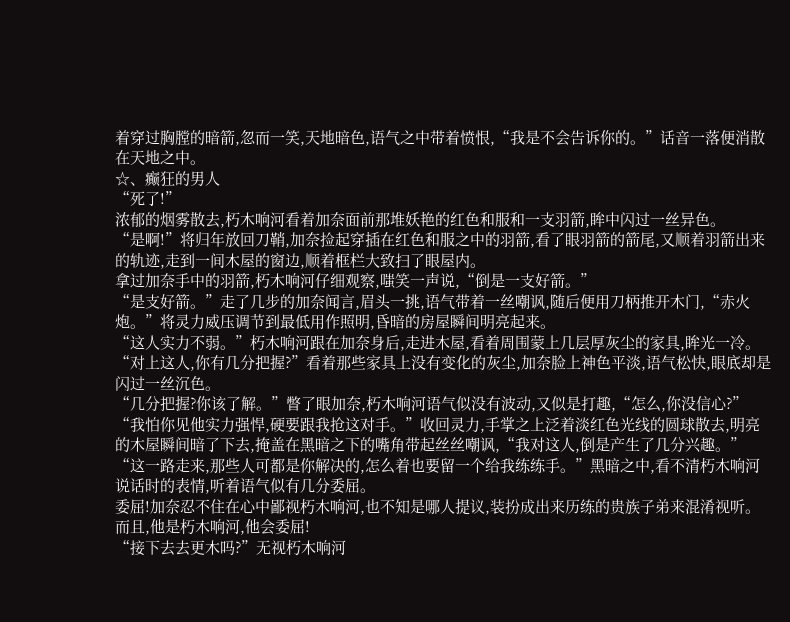着穿过胸膛的暗箭,忽而一笑,天地暗色,语气之中带着愤恨,“我是不会告诉你的。”话音一落便消散在天地之中。
☆、癫狂的男人
“死了!”
浓郁的烟雾散去,朽木响河看着加奈面前那堆妖艳的红色和服和一支羽箭,眸中闪过一丝异色。
“是啊!”将归年放回刀鞘,加奈捡起穿插在红色和服之中的羽箭,看了眼羽箭的箭尾,又顺着羽箭出来的轨迹,走到一间木屋的窗边,顺着框栏大致扫了眼屋内。
拿过加奈手中的羽箭,朽木响河仔细观察,嗤笑一声说,“倒是一支好箭。”
“是支好箭。”走了几步的加奈闻言,眉头一挑,语气带着一丝嘲讽,随后便用刀柄推开木门,“赤火炮。”将灵力威压调节到最低用作照明,昏暗的房屋瞬间明亮起来。
“这人实力不弱。”朽木响河跟在加奈身后,走进木屋,看着周围蒙上几层厚灰尘的家具,眸光一冷。
“对上这人,你有几分把握?”看着那些家具上没有变化的灰尘,加奈脸上神色平淡,语气松快,眼底却是闪过一丝沉色。
“几分把握?你该了解。”瞥了眼加奈,朽木响河语气似没有波动,又似是打趣,“怎么,你没信心?”
“我怕你见他实力强悍,硬要跟我抢这对手。”收回灵力,手掌之上泛着淡红色光线的圆球散去,明亮的木屋瞬间暗了下去,掩盖在黑暗之下的嘴角带起丝丝嘲讽,“我对这人,倒是产生了几分兴趣。”
“这一路走来,那些人可都是你解决的,怎么着也要留一个给我练练手。”黑暗之中,看不清朽木响河说话时的表情,听着语气似有几分委屈。
委屈!加奈忍不住在心中鄙视朽木响河,也不知是哪人提议,装扮成出来历练的贵族子弟来混淆视听。而且,他是朽木响河,他会委屈!
“接下去去更木吗?”无视朽木响河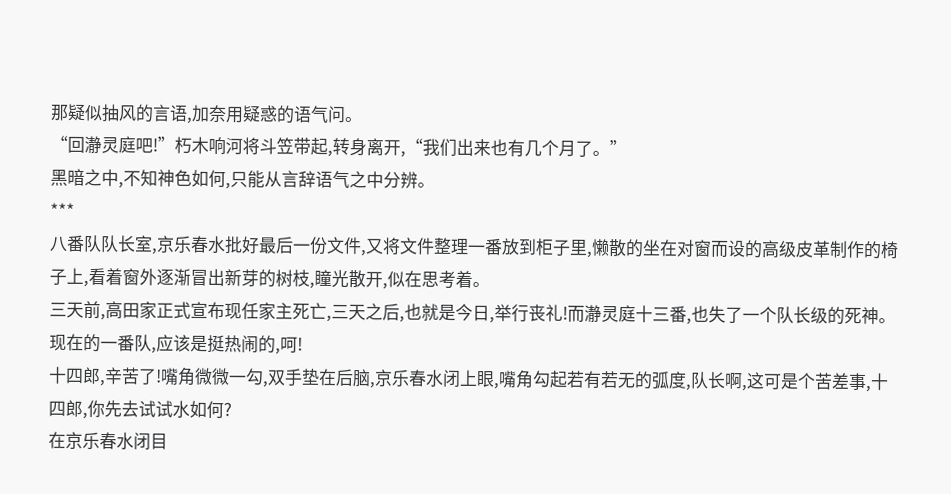那疑似抽风的言语,加奈用疑惑的语气问。
“回瀞灵庭吧!”朽木响河将斗笠带起,转身离开,“我们出来也有几个月了。”
黑暗之中,不知神色如何,只能从言辞语气之中分辨。
***
八番队队长室,京乐春水批好最后一份文件,又将文件整理一番放到柜子里,懒散的坐在对窗而设的高级皮革制作的椅子上,看着窗外逐渐冒出新芽的树枝,瞳光散开,似在思考着。
三天前,高田家正式宣布现任家主死亡,三天之后,也就是今日,举行丧礼!而瀞灵庭十三番,也失了一个队长级的死神。现在的一番队,应该是挺热闹的,呵!
十四郎,辛苦了!嘴角微微一勾,双手垫在后脑,京乐春水闭上眼,嘴角勾起若有若无的弧度,队长啊,这可是个苦差事,十四郎,你先去试试水如何?
在京乐春水闭目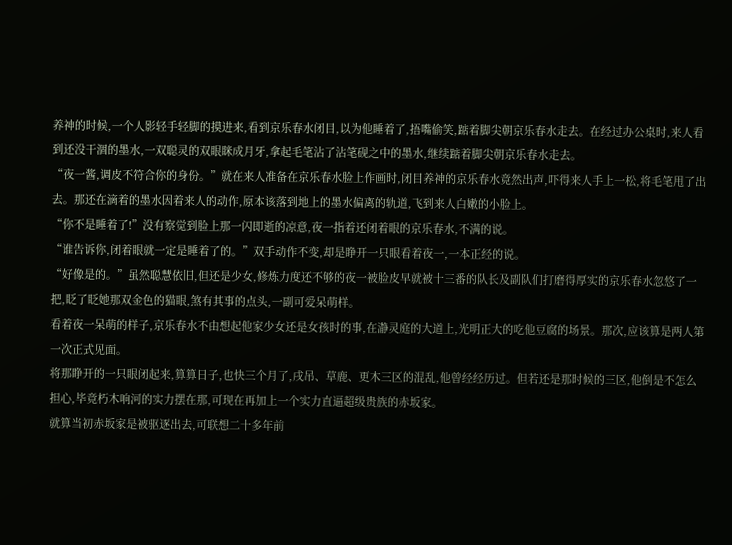养神的时候,一个人影轻手轻脚的摸进来,看到京乐春水闭目,以为他睡着了,捂嘴偷笑,踮着脚尖朝京乐春水走去。在经过办公桌时,来人看到还没干涸的墨水,一双聪灵的双眼眯成月牙,拿起毛笔沾了沾笔砚之中的墨水,继续踮着脚尖朝京乐春水走去。
“夜一酱,调皮不符合你的身份。”就在来人准备在京乐春水脸上作画时,闭目养神的京乐春水竟然出声,吓得来人手上一松,将毛笔甩了出去。那还在滴着的墨水因着来人的动作,原本该落到地上的墨水偏离的轨道,飞到来人白嫩的小脸上。
“你不是睡着了!”没有察觉到脸上那一闪即逝的凉意,夜一指着还闭着眼的京乐春水,不满的说。
“谁告诉你,闭着眼就一定是睡着了的。”双手动作不变,却是睁开一只眼看着夜一,一本正经的说。
“好像是的。”虽然聪慧依旧,但还是少女,修炼力度还不够的夜一被脸皮早就被十三番的队长及副队们打磨得厚实的京乐春水忽悠了一把,眨了眨她那双金色的猫眼,煞有其事的点头,一副可爱呆萌样。
看着夜一呆萌的样子,京乐春水不由想起他家少女还是女孩时的事,在瀞灵庭的大道上,光明正大的吃他豆腐的场景。那次,应该算是两人第一次正式见面。
将那睁开的一只眼闭起来,算算日子,也快三个月了,戌吊、草鹿、更木三区的混乱,他曾经经历过。但若还是那时候的三区,他倒是不怎么担心,毕竟朽木响河的实力摆在那,可现在再加上一个实力直逼超级贵族的赤坂家。
就算当初赤坂家是被驱逐出去,可联想二十多年前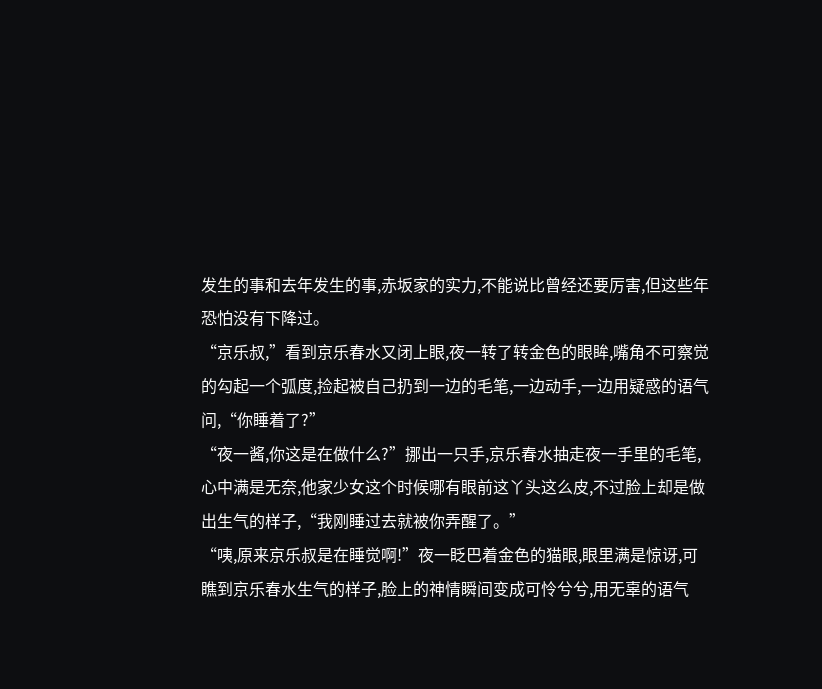发生的事和去年发生的事,赤坂家的实力,不能说比曾经还要厉害,但这些年恐怕没有下降过。
“京乐叔,”看到京乐春水又闭上眼,夜一转了转金色的眼眸,嘴角不可察觉的勾起一个弧度,捡起被自己扔到一边的毛笔,一边动手,一边用疑惑的语气问,“你睡着了?”
“夜一酱,你这是在做什么?”挪出一只手,京乐春水抽走夜一手里的毛笔,心中满是无奈,他家少女这个时候哪有眼前这丫头这么皮,不过脸上却是做出生气的样子,“我刚睡过去就被你弄醒了。”
“咦,原来京乐叔是在睡觉啊!”夜一眨巴着金色的猫眼,眼里满是惊讶,可瞧到京乐春水生气的样子,脸上的神情瞬间变成可怜兮兮,用无辜的语气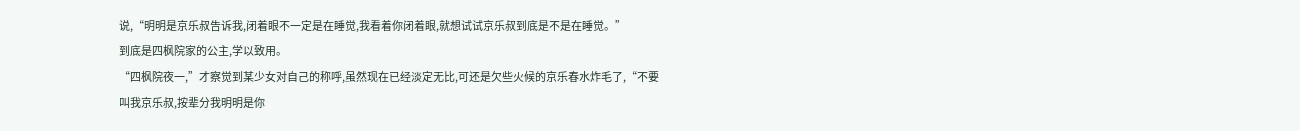说,“明明是京乐叔告诉我,闭着眼不一定是在睡觉,我看着你闭着眼,就想试试京乐叔到底是不是在睡觉。”
到底是四枫院家的公主,学以致用。
“四枫院夜一,”才察觉到某少女对自己的称呼,虽然现在已经淡定无比,可还是欠些火候的京乐春水炸毛了,“不要叫我京乐叔,按辈分我明明是你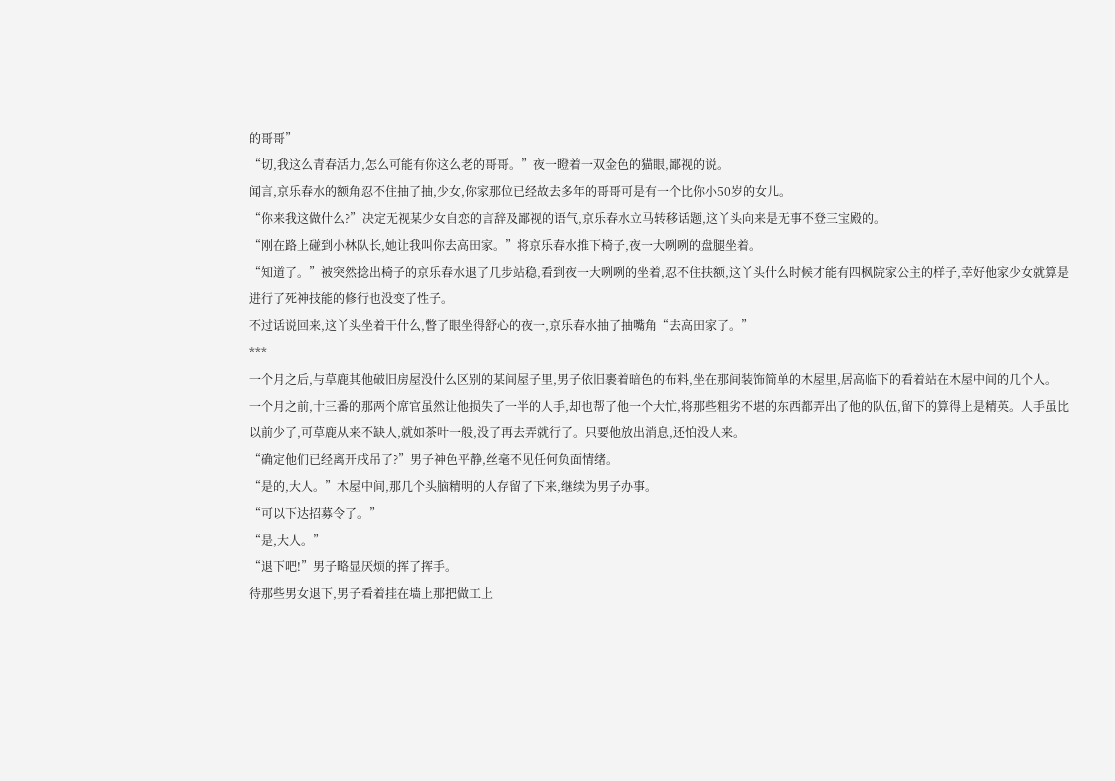的哥哥”
“切,我这么青春活力,怎么可能有你这么老的哥哥。”夜一瞪着一双金色的猫眼,鄙视的说。
闻言,京乐春水的额角忍不住抽了抽,少女,你家那位已经故去多年的哥哥可是有一个比你小50岁的女儿。
“你来我这做什么?”决定无视某少女自恋的言辞及鄙视的语气,京乐春水立马转移话题,这丫头向来是无事不登三宝殿的。
“刚在路上碰到小林队长,她让我叫你去高田家。”将京乐春水推下椅子,夜一大咧咧的盘腿坐着。
“知道了。”被突然捻出椅子的京乐春水退了几步站稳,看到夜一大咧咧的坐着,忍不住扶额,这丫头什么时候才能有四枫院家公主的样子,幸好他家少女就算是进行了死神技能的修行也没变了性子。
不过话说回来,这丫头坐着干什么,瞥了眼坐得舒心的夜一,京乐春水抽了抽嘴角“去高田家了。”
***
一个月之后,与草鹿其他破旧房屋没什么区别的某间屋子里,男子依旧裹着暗色的布料,坐在那间装饰简单的木屋里,居高临下的看着站在木屋中间的几个人。
一个月之前,十三番的那两个席官虽然让他损失了一半的人手,却也帮了他一个大忙,将那些粗劣不堪的东西都弄出了他的队伍,留下的算得上是精英。人手虽比以前少了,可草鹿从来不缺人,就如茶叶一般,没了再去弄就行了。只要他放出消息,还怕没人来。
“确定他们已经离开戌吊了?”男子神色平静,丝毫不见任何负面情绪。
“是的,大人。”木屋中间,那几个头脑精明的人存留了下来,继续为男子办事。
“可以下达招募令了。”
“是,大人。”
“退下吧!”男子略显厌烦的挥了挥手。
待那些男女退下,男子看着挂在墙上那把做工上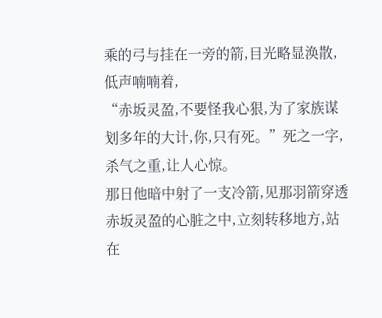乘的弓与挂在一旁的箭,目光略显涣散,低声喃喃着,
“赤坂灵盈,不要怪我心狠,为了家族谋划多年的大计,你,只有死。”死之一字,杀气之重,让人心惊。
那日他暗中射了一支冷箭,见那羽箭穿透赤坂灵盈的心脏之中,立刻转移地方,站在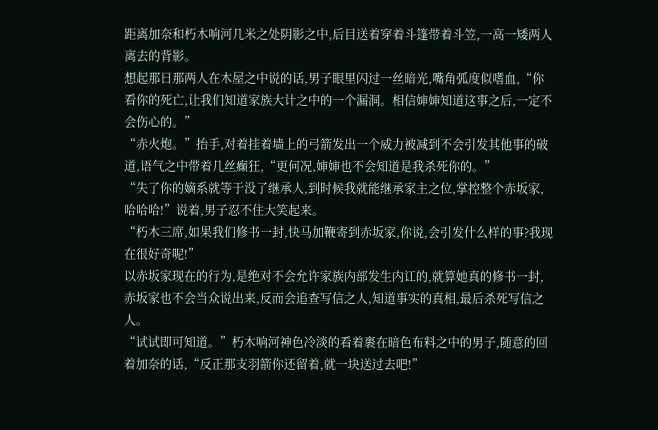距离加奈和朽木响河几米之处阴影之中,后目送着穿着斗篷带着斗笠,一高一矮两人离去的背影。
想起那日那两人在木屋之中说的话,男子眼里闪过一丝暗光,嘴角弧度似嗜血,“你看你的死亡,让我们知道家族大计之中的一个漏洞。相信婶婶知道这事之后,一定不会伤心的。”
“赤火炮。”抬手,对着挂着墙上的弓箭发出一个威力被减到不会引发其他事的破道,语气之中带着几丝癫狂,“更何况,婶婶也不会知道是我杀死你的。”
“失了你的嫡系就等于没了继承人,到时候我就能继承家主之位,掌控整个赤坂家,哈哈哈!”说着,男子忍不住大笑起来。
“朽木三席,如果我们修书一封,快马加鞭寄到赤坂家,你说,会引发什么样的事?我现在很好奇呢!”
以赤坂家现在的行为,是绝对不会允许家族内部发生内讧的,就算她真的修书一封,赤坂家也不会当众说出来,反而会追查写信之人,知道事实的真相,最后杀死写信之人。
“试试即可知道。”朽木响河神色冷淡的看着裹在暗色布料之中的男子,随意的回着加奈的话,“反正那支羽箭你还留着,就一块送过去吧!”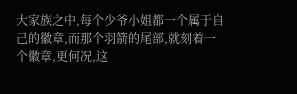大家族之中,每个少爷小姐都一个属于自己的徽章,而那个羽箭的尾部,就刻着一个徽章,更何况,这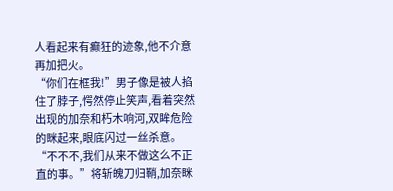人看起来有癫狂的迹象,他不介意再加把火。
“你们在框我!”男子像是被人掐住了脖子,愕然停止笑声,看着突然出现的加奈和朽木响河,双眸危险的眯起来,眼底闪过一丝杀意。
“不不不,我们从来不做这么不正直的事。”将斩魄刀归鞘,加奈眯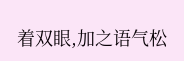着双眼,加之语气松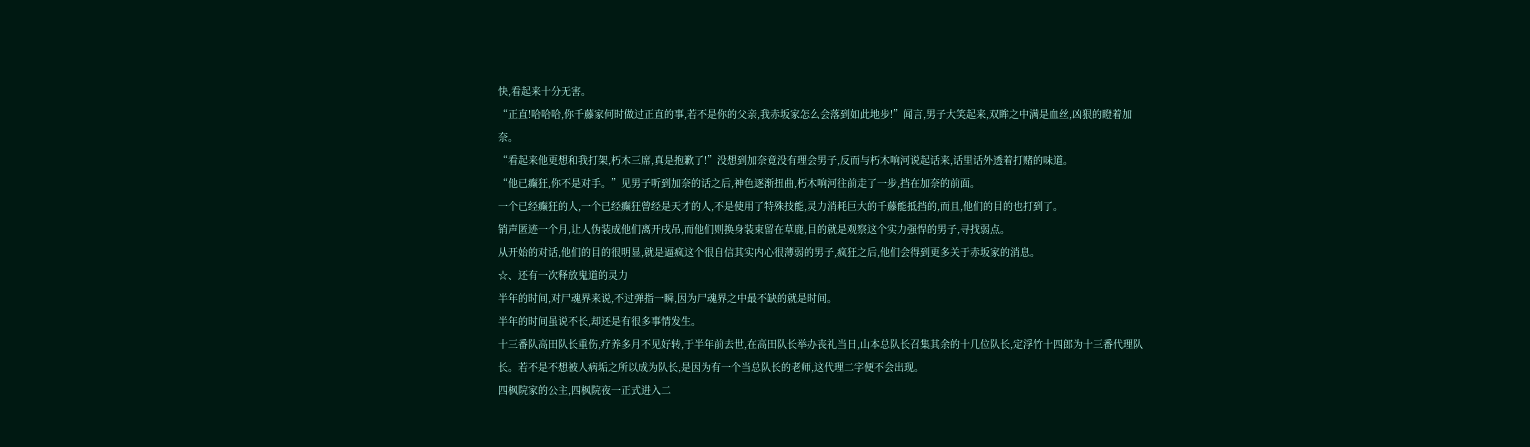快,看起来十分无害。
“正直!哈哈哈,你千藤家何时做过正直的事,若不是你的父亲,我赤坂家怎么会落到如此地步!”闻言,男子大笑起来,双眸之中满是血丝,凶狠的瞪着加奈。
“看起来他更想和我打架,朽木三席,真是抱歉了!”没想到加奈竟没有理会男子,反而与朽木响河说起话来,话里话外透着打赌的味道。
“他已癫狂,你不是对手。”见男子听到加奈的话之后,神色逐渐扭曲,朽木响河往前走了一步,挡在加奈的前面。
一个已经癫狂的人,一个已经癫狂曾经是天才的人,不是使用了特殊技能,灵力消耗巨大的千藤能抵挡的,而且,他们的目的也打到了。
销声匿迹一个月,让人伪装成他们离开戌吊,而他们则换身装束留在草鹿,目的就是观察这个实力强悍的男子,寻找弱点。
从开始的对话,他们的目的很明显,就是逼疯这个很自信其实内心很薄弱的男子,疯狂之后,他们会得到更多关于赤坂家的消息。
☆、还有一次释放鬼道的灵力
半年的时间,对尸魂界来说,不过弹指一瞬,因为尸魂界之中最不缺的就是时间。
半年的时间虽说不长,却还是有很多事情发生。
十三番队高田队长重伤,疗养多月不见好转,于半年前去世,在高田队长举办丧礼当日,山本总队长召集其余的十几位队长,定浮竹十四郎为十三番代理队长。若不是不想被人病垢之所以成为队长,是因为有一个当总队长的老师,这代理二字便不会出现。
四枫院家的公主,四枫院夜一正式进入二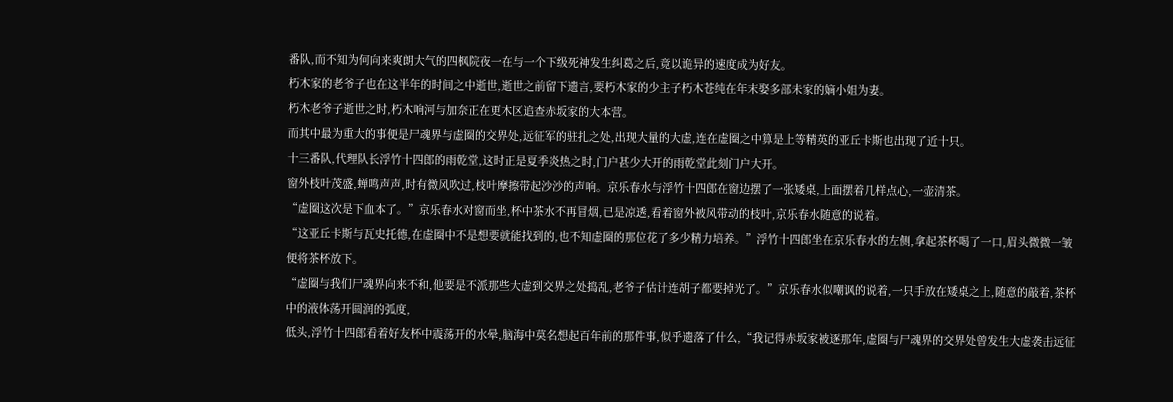番队,而不知为何向来爽朗大气的四枫院夜一在与一个下级死神发生纠葛之后,竟以诡异的速度成为好友。
朽木家的老爷子也在这半年的时间之中逝世,逝世之前留下遗言,要朽木家的少主子朽木苍纯在年末娶多部未家的嫡小姐为妻。
朽木老爷子逝世之时,朽木响河与加奈正在更木区追查赤坂家的大本营。
而其中最为重大的事便是尸魂界与虚圈的交界处,远征军的驻扎之处,出现大量的大虚,连在虚圈之中算是上等精英的亚丘卡斯也出现了近十只。
十三番队,代理队长浮竹十四郎的雨乾堂,这时正是夏季炎热之时,门户甚少大开的雨乾堂此刻门户大开。
窗外枝叶茂盛,蝉鸣声声,时有微风吹过,枝叶摩擦带起沙沙的声响。京乐春水与浮竹十四郎在窗边摆了一张矮桌,上面摆着几样点心,一壶清茶。
“虚圈这次是下血本了。”京乐春水对窗而坐,杯中茶水不再冒烟,已是凉透,看着窗外被风带动的枝叶,京乐春水随意的说着。
“这亚丘卡斯与瓦史托德,在虚圈中不是想要就能找到的,也不知虚圈的那位花了多少精力培养。”浮竹十四郎坐在京乐春水的左侧,拿起茶杯喝了一口,眉头微微一皱便将茶杯放下。
“虚圈与我们尸魂界向来不和,他要是不派那些大虚到交界之处捣乱,老爷子估计连胡子都要掉光了。”京乐春水似嘲讽的说着,一只手放在矮桌之上,随意的敲着,茶杯中的液体荡开圆润的弧度,
低头,浮竹十四郎看着好友杯中震荡开的水晕,脑海中莫名想起百年前的那件事,似乎遗落了什么,“我记得赤坂家被逐那年,虚圈与尸魂界的交界处曾发生大虚袭击远征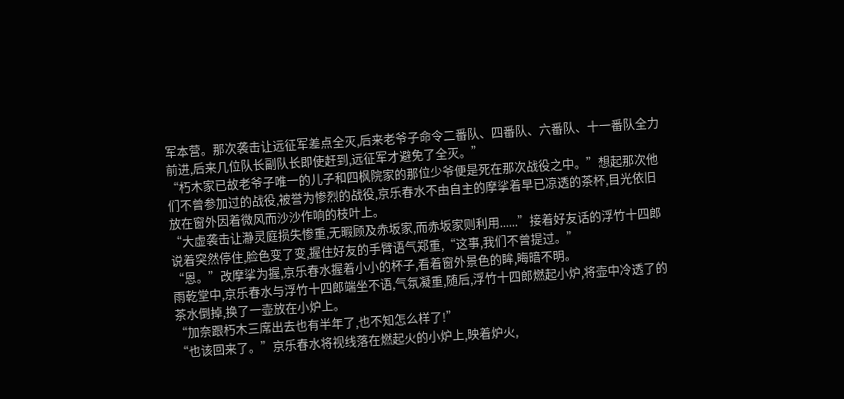军本营。那次袭击让远征军差点全灭,后来老爷子命令二番队、四番队、六番队、十一番队全力前进,后来几位队长副队长即使赶到,远征军才避免了全灭。”
“朽木家已故老爷子唯一的儿子和四枫院家的那位少爷便是死在那次战役之中。”想起那次他们不曾参加过的战役,被誉为惨烈的战役,京乐春水不由自主的摩挲着早已凉透的茶杯,目光依旧放在窗外因着微风而沙沙作响的枝叶上。
“大虚袭击让瀞灵庭损失惨重,无暇顾及赤坂家,而赤坂家则利用......”接着好友话的浮竹十四郎说着突然停住,脸色变了变,握住好友的手臂语气郑重,“这事,我们不曾提过。”
“恩。”改摩挲为握,京乐春水握着小小的杯子,看着窗外景色的眸,晦暗不明。
雨乾堂中,京乐春水与浮竹十四郎端坐不语,气氛凝重,随后,浮竹十四郎燃起小炉,将壶中冷透了的茶水倒掉,换了一壶放在小炉上。
“加奈跟朽木三席出去也有半年了,也不知怎么样了!”
“也该回来了。”京乐春水将视线落在燃起火的小炉上,映着炉火,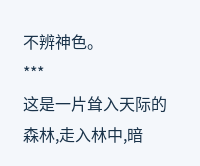不辨神色。
***
这是一片耸入天际的森林,走入林中,暗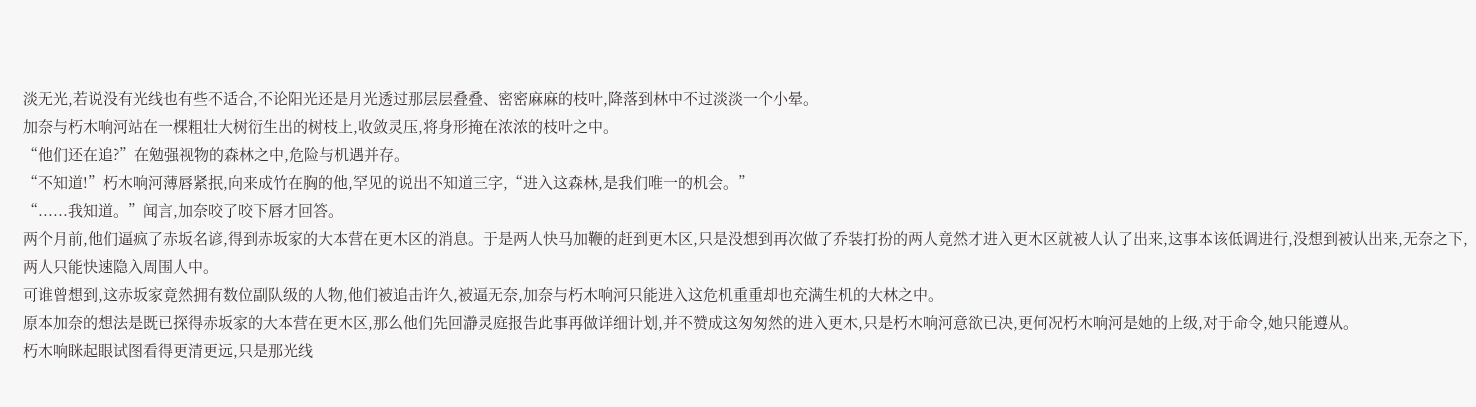淡无光,若说没有光线也有些不适合,不论阳光还是月光透过那层层叠叠、密密麻麻的枝叶,降落到林中不过淡淡一个小晕。
加奈与朽木响河站在一棵粗壮大树衍生出的树枝上,收敛灵压,将身形掩在浓浓的枝叶之中。
“他们还在追?”在勉强视物的森林之中,危险与机遇并存。
“不知道!”朽木响河薄唇紧抿,向来成竹在胸的他,罕见的说出不知道三字,“进入这森林,是我们唯一的机会。”
“......我知道。”闻言,加奈咬了咬下唇才回答。
两个月前,他们逼疯了赤坂名谚,得到赤坂家的大本营在更木区的消息。于是两人快马加鞭的赶到更木区,只是没想到再次做了乔装打扮的两人竟然才进入更木区就被人认了出来,这事本该低调进行,没想到被认出来,无奈之下,两人只能快速隐入周围人中。
可谁曾想到,这赤坂家竟然拥有数位副队级的人物,他们被追击许久,被逼无奈,加奈与朽木响河只能进入这危机重重却也充满生机的大林之中。
原本加奈的想法是既已探得赤坂家的大本营在更木区,那么他们先回瀞灵庭报告此事再做详细计划,并不赞成这匆匆然的进入更木,只是朽木响河意欲已决,更何况朽木响河是她的上级,对于命令,她只能遵从。
朽木响眯起眼试图看得更清更远,只是那光线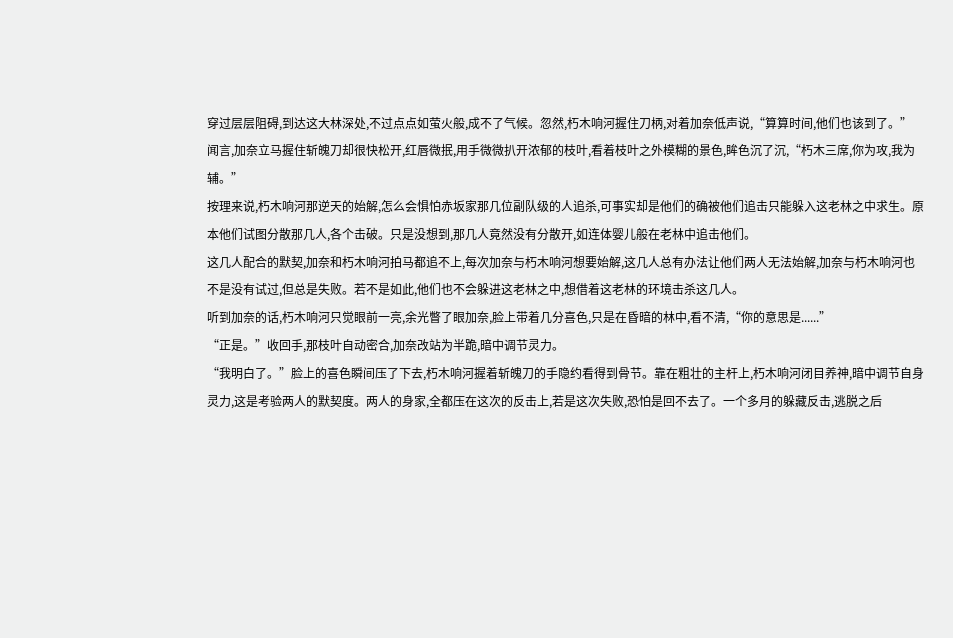穿过层层阻碍,到达这大林深处,不过点点如萤火般,成不了气候。忽然,朽木响河握住刀柄,对着加奈低声说,“算算时间,他们也该到了。”
闻言,加奈立马握住斩魄刀却很快松开,红唇微抿,用手微微扒开浓郁的枝叶,看着枝叶之外模糊的景色,眸色沉了沉,“朽木三席,你为攻,我为辅。”
按理来说,朽木响河那逆天的始解,怎么会惧怕赤坂家那几位副队级的人追杀,可事实却是他们的确被他们追击只能躲入这老林之中求生。原本他们试图分散那几人,各个击破。只是没想到,那几人竟然没有分散开,如连体婴儿般在老林中追击他们。
这几人配合的默契,加奈和朽木响河拍马都追不上,每次加奈与朽木响河想要始解,这几人总有办法让他们两人无法始解,加奈与朽木响河也不是没有试过,但总是失败。若不是如此,他们也不会躲进这老林之中,想借着这老林的环境击杀这几人。
听到加奈的话,朽木响河只觉眼前一亮,余光瞥了眼加奈,脸上带着几分喜色,只是在昏暗的林中,看不清,“你的意思是......”
“正是。”收回手,那枝叶自动密合,加奈改站为半跪,暗中调节灵力。
“我明白了。”脸上的喜色瞬间压了下去,朽木响河握着斩魄刀的手隐约看得到骨节。靠在粗壮的主杆上,朽木响河闭目养神,暗中调节自身灵力,这是考验两人的默契度。两人的身家,全都压在这次的反击上,若是这次失败,恐怕是回不去了。一个多月的躲藏反击,逃脱之后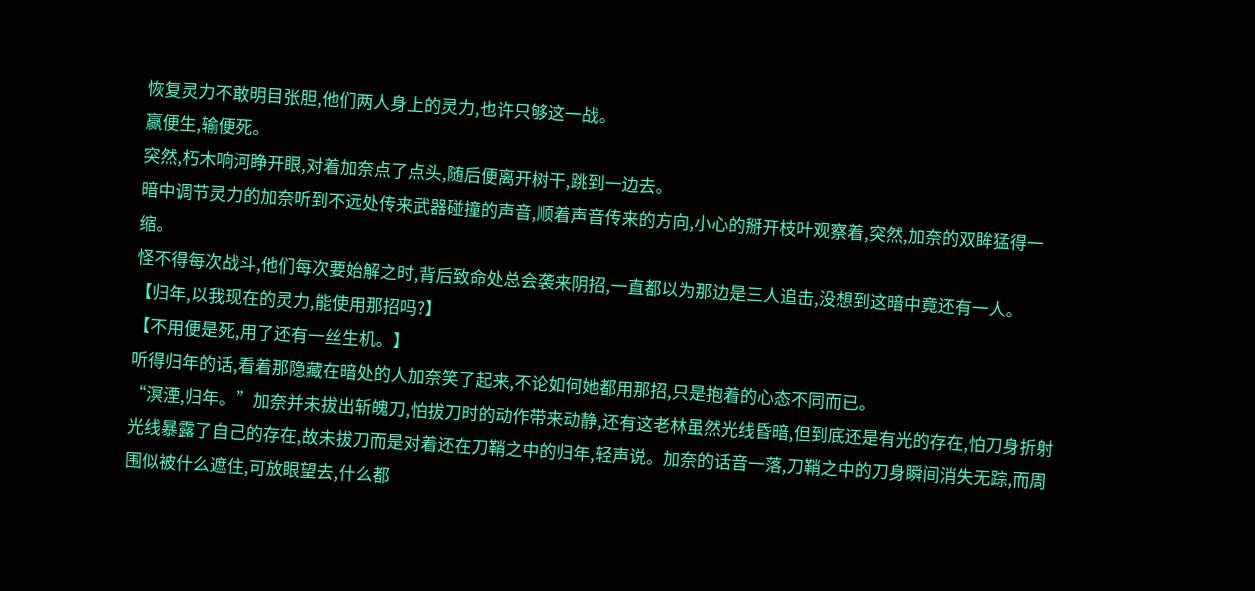恢复灵力不敢明目张胆,他们两人身上的灵力,也许只够这一战。
赢便生,输便死。
突然,朽木响河睁开眼,对着加奈点了点头,随后便离开树干,跳到一边去。
暗中调节灵力的加奈听到不远处传来武器碰撞的声音,顺着声音传来的方向,小心的掰开枝叶观察着,突然,加奈的双眸猛得一缩。
怪不得每次战斗,他们每次要始解之时,背后致命处总会袭来阴招,一直都以为那边是三人追击,没想到这暗中竟还有一人。
【归年,以我现在的灵力,能使用那招吗?】
【不用便是死,用了还有一丝生机。】
听得归年的话,看着那隐藏在暗处的人加奈笑了起来,不论如何她都用那招,只是抱着的心态不同而已。
“溟湮,归年。”加奈并未拔出斩魄刀,怕拔刀时的动作带来动静,还有这老林虽然光线昏暗,但到底还是有光的存在,怕刀身折射光线暴露了自己的存在,故未拔刀而是对着还在刀鞘之中的归年,轻声说。加奈的话音一落,刀鞘之中的刀身瞬间消失无踪,而周围似被什么遮住,可放眼望去,什么都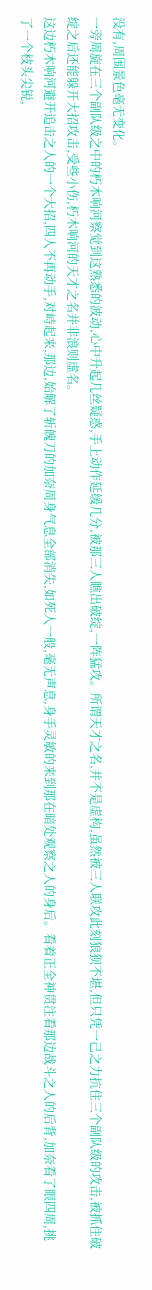没有,周围景色毫无变化。
一旁周旋在三个副队级之中的朽木响河察觉到这熟悉的波动,心中升起几丝疑惑,手上动作延缓几分,被那三人瞧出破绽,一阵猛攻。所谓天才之名,并不是虚构,虽然被三人联攻此刻狼狈不堪,但只凭一己之力抗住三个副队级的攻击,被抓住破绽之后还能躲开大招攻击,受些小伤,朽木响河的天才之名并非浪则虚名。
这边朽木响河避开追击之人的一个大招,四人不再动手,对峙起来,那边,始解了斩魄刀的加奈周身气息全部消失,如死人一般,毫无声息,身手灵敏的来到那在暗处观察之人的身后。看着正全神贯注看那边战斗之人的后背,加奈看了眼四周,挑了一个枝头尖锐,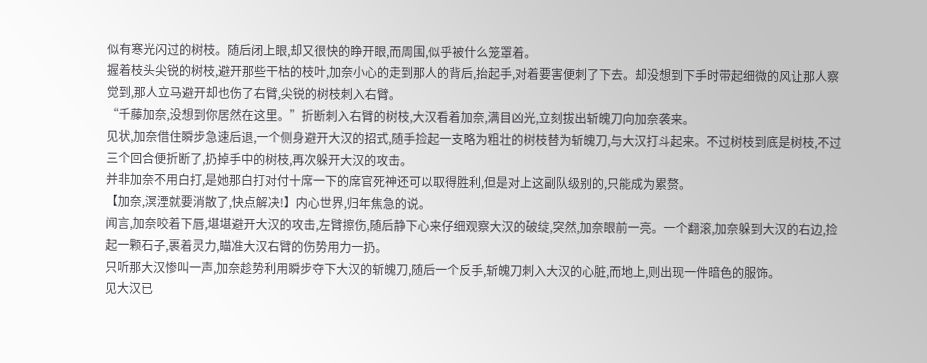似有寒光闪过的树枝。随后闭上眼,却又很快的睁开眼,而周围,似乎被什么笼罩着。
握着枝头尖锐的树枝,避开那些干枯的枝叶,加奈小心的走到那人的背后,抬起手,对着要害便刺了下去。却没想到下手时带起细微的风让那人察觉到,那人立马避开却也伤了右臂,尖锐的树枝刺入右臂。
“千藤加奈,没想到你居然在这里。”折断刺入右臂的树枝,大汉看着加奈,满目凶光,立刻拔出斩魄刀向加奈袭来。
见状,加奈借住瞬步急速后退,一个侧身避开大汉的招式,随手捡起一支略为粗壮的树枝替为斩魄刀,与大汉打斗起来。不过树枝到底是树枝,不过三个回合便折断了,扔掉手中的树枝,再次躲开大汉的攻击。
并非加奈不用白打,是她那白打对付十席一下的席官死神还可以取得胜利,但是对上这副队级别的,只能成为累赘。
【加奈,溟湮就要消散了,快点解决!】内心世界,归年焦急的说。
闻言,加奈咬着下唇,堪堪避开大汉的攻击,左臂擦伤,随后静下心来仔细观察大汉的破绽,突然,加奈眼前一亮。一个翻滚,加奈躲到大汉的右边,捡起一颗石子,裹着灵力,瞄准大汉右臂的伤势用力一扔。
只听那大汉惨叫一声,加奈趁势利用瞬步夺下大汉的斩魄刀,随后一个反手,斩魄刀刺入大汉的心脏,而地上,则出现一件暗色的服饰。
见大汉已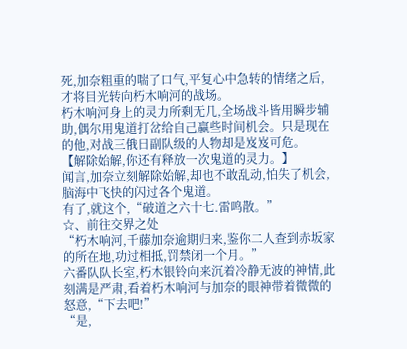死,加奈粗重的喘了口气,平复心中急转的情绪之后,才将目光转向朽木响河的战场。
朽木响河身上的灵力所剩无几,全场战斗皆用瞬步辅助,偶尔用鬼道打岔给自己赢些时间机会。只是现在的他,对战三俄日副队级的人物却是岌岌可危。
【解除始解,你还有释放一次鬼道的灵力。】
闻言,加奈立刻解除始解,却也不敢乱动,怕失了机会,脑海中飞快的闪过各个鬼道。
有了,就这个,“破道之六十七.雷鸣散。”
☆、前往交界之处
“朽木响河,千藤加奈逾期归来,鉴你二人查到赤坂家的所在地,功过相抵,罚禁闭一个月。”
六番队队长室,朽木银铃向来沉着冷静无波的神情,此刻满是严肃,看着朽木响河与加奈的眼神带着微微的怒意,“下去吧!”
“是,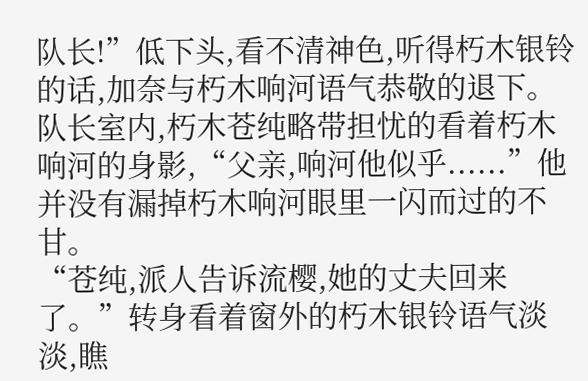队长!”低下头,看不清神色,听得朽木银铃的话,加奈与朽木响河语气恭敬的退下。
队长室内,朽木苍纯略带担忧的看着朽木响河的身影,“父亲,响河他似乎......”他并没有漏掉朽木响河眼里一闪而过的不甘。
“苍纯,派人告诉流樱,她的丈夫回来了。”转身看着窗外的朽木银铃语气淡淡,瞧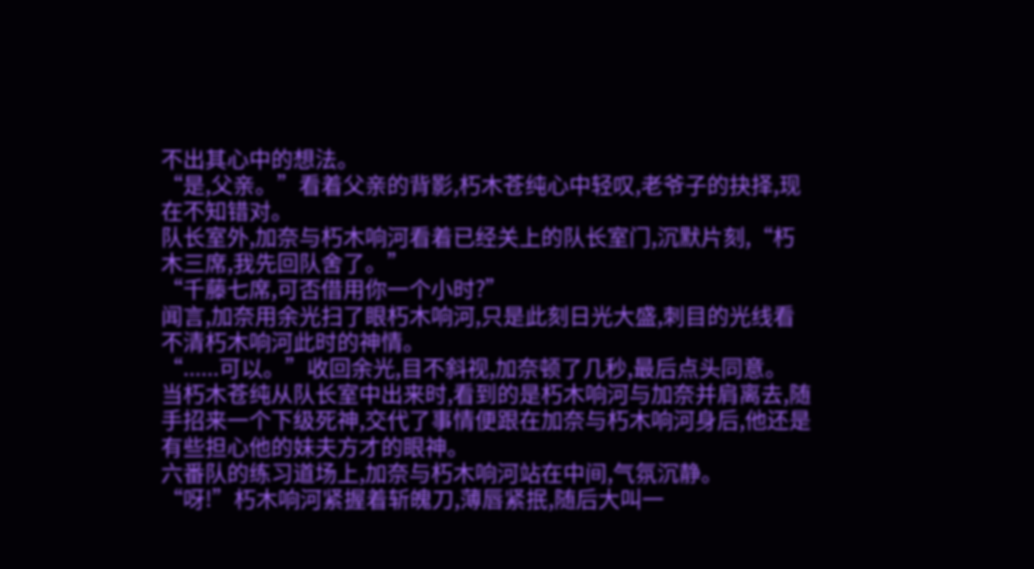不出其心中的想法。
“是,父亲。”看着父亲的背影,朽木苍纯心中轻叹,老爷子的抉择,现在不知错对。
队长室外,加奈与朽木响河看着已经关上的队长室门,沉默片刻,“朽木三席,我先回队舍了。”
“千藤七席,可否借用你一个小时?”
闻言,加奈用余光扫了眼朽木响河,只是此刻日光大盛,刺目的光线看不清朽木响河此时的神情。
“......可以。”收回余光,目不斜视,加奈顿了几秒,最后点头同意。
当朽木苍纯从队长室中出来时,看到的是朽木响河与加奈并肩离去,随手招来一个下级死神,交代了事情便跟在加奈与朽木响河身后,他还是有些担心他的妹夫方才的眼神。
六番队的练习道场上,加奈与朽木响河站在中间,气氛沉静。
“呀!”朽木响河紧握着斩魄刀,薄唇紧抿,随后大叫一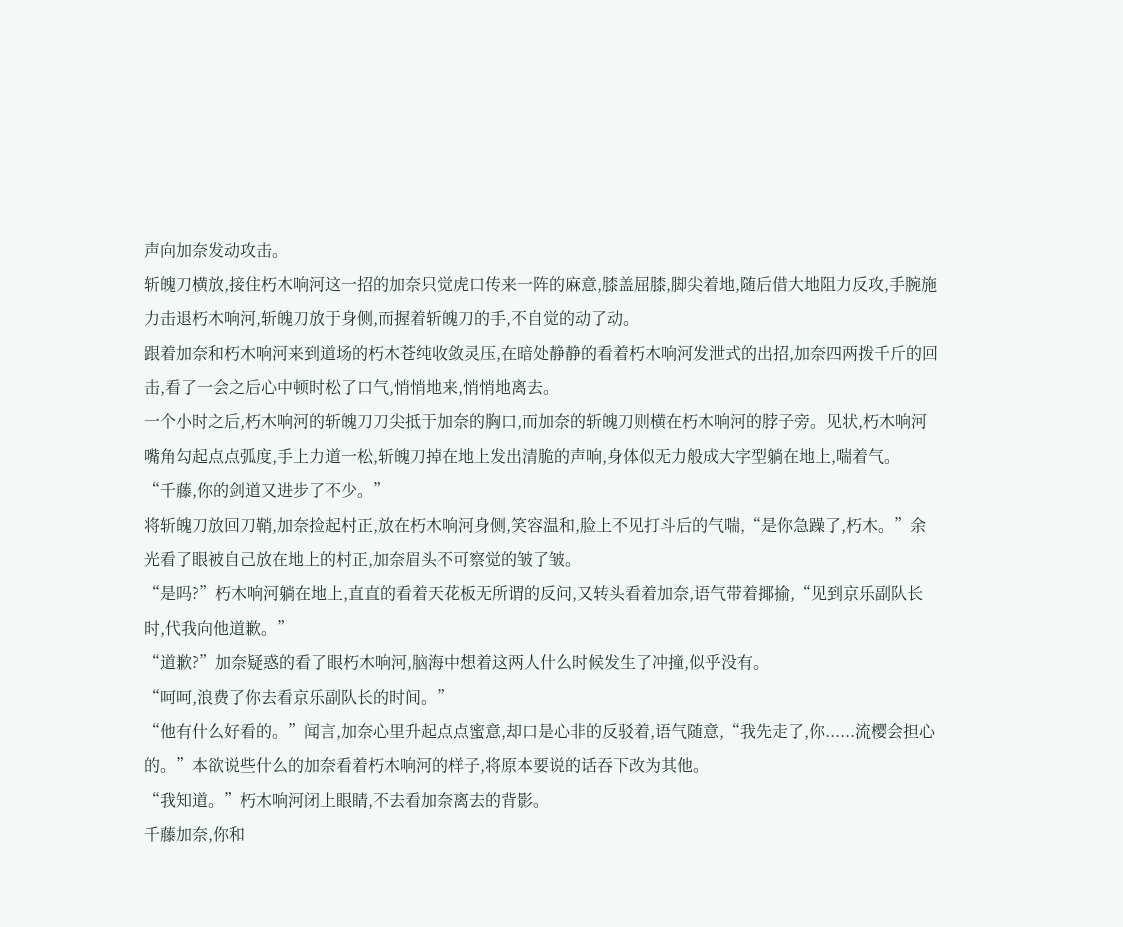声向加奈发动攻击。
斩魄刀横放,接住朽木响河这一招的加奈只觉虎口传来一阵的麻意,膝盖屈膝,脚尖着地,随后借大地阻力反攻,手腕施力击退朽木响河,斩魄刀放于身侧,而握着斩魄刀的手,不自觉的动了动。
跟着加奈和朽木响河来到道场的朽木苍纯收敛灵压,在暗处静静的看着朽木响河发泄式的出招,加奈四两拨千斤的回击,看了一会之后心中顿时松了口气,悄悄地来,悄悄地离去。
一个小时之后,朽木响河的斩魄刀刀尖抵于加奈的胸口,而加奈的斩魄刀则横在朽木响河的脖子旁。见状,朽木响河嘴角勾起点点弧度,手上力道一松,斩魄刀掉在地上发出清脆的声响,身体似无力般成大字型躺在地上,喘着气。
“千藤,你的剑道又进步了不少。”
将斩魄刀放回刀鞘,加奈捡起村正,放在朽木响河身侧,笑容温和,脸上不见打斗后的气喘,“是你急躁了,朽木。”余光看了眼被自己放在地上的村正,加奈眉头不可察觉的皱了皱。
“是吗?”朽木响河躺在地上,直直的看着天花板无所谓的反问,又转头看着加奈,语气带着揶揄,“见到京乐副队长时,代我向他道歉。”
“道歉?”加奈疑惑的看了眼朽木响河,脑海中想着这两人什么时候发生了冲撞,似乎没有。
“呵呵,浪费了你去看京乐副队长的时间。”
“他有什么好看的。”闻言,加奈心里升起点点蜜意,却口是心非的反驳着,语气随意,“我先走了,你......流樱会担心的。”本欲说些什么的加奈看着朽木响河的样子,将原本要说的话吞下改为其他。
“我知道。”朽木响河闭上眼睛,不去看加奈离去的背影。
千藤加奈,你和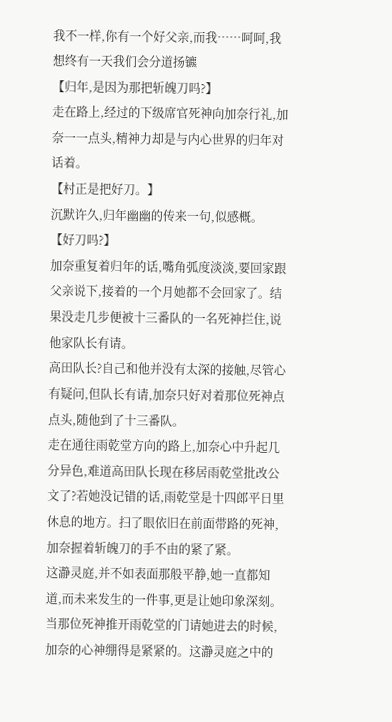我不一样,你有一个好父亲,而我……呵呵,我想终有一天我们会分道扬镳
【归年,是因为那把斩魄刀吗?】
走在路上,经过的下级席官死神向加奈行礼,加奈一一点头,精神力却是与内心世界的归年对话着。
【村正是把好刀。】
沉默许久,归年幽幽的传来一句,似感概。
【好刀吗?】
加奈重复着归年的话,嘴角弧度淡淡,要回家跟父亲说下,接着的一个月她都不会回家了。结果没走几步便被十三番队的一名死神拦住,说他家队长有请。
高田队长?自己和他并没有太深的接触,尽管心有疑问,但队长有请,加奈只好对着那位死神点点头,随他到了十三番队。
走在通往雨乾堂方向的路上,加奈心中升起几分异色,难道高田队长现在移居雨乾堂批改公文了?若她没记错的话,雨乾堂是十四郎平日里休息的地方。扫了眼依旧在前面带路的死神,加奈握着斩魄刀的手不由的紧了紧。
这瀞灵庭,并不如表面那般平静,她一直都知道,而未来发生的一件事,更是让她印象深刻。
当那位死神推开雨乾堂的门请她进去的时候,加奈的心神绷得是紧紧的。这瀞灵庭之中的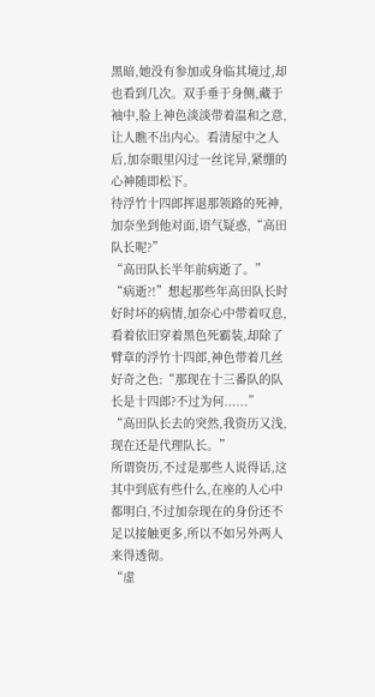黑暗,她没有参加或身临其境过,却也看到几次。双手垂于身侧,藏于袖中,脸上神色淡淡带着温和之意,让人瞧不出内心。看清屋中之人后,加奈眼里闪过一丝诧异,紧绷的心神随即松下。
待浮竹十四郎挥退那领路的死神,加奈坐到他对面,语气疑惑,“高田队长呢?”
“高田队长半年前病逝了。”
“病逝?!”想起那些年高田队长时好时坏的病情,加奈心中带着叹息,看着依旧穿着黑色死霸装,却除了臂章的浮竹十四郎,神色带着几丝好奇之色:“那现在十三番队的队长是十四郎?不过为何......”
“高田队长去的突然,我资历又浅,现在还是代理队长。”
所谓资历,不过是那些人说得话,这其中到底有些什么,在座的人心中都明白,不过加奈现在的身份还不足以接触更多,所以不如另外两人来得透彻。
“虚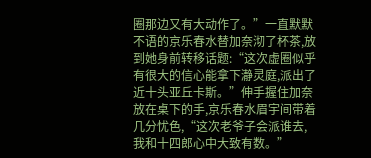圈那边又有大动作了。”一直默默不语的京乐春水替加奈沏了杯茶,放到她身前转移话题:“这次虚圈似乎有很大的信心能拿下瀞灵庭,派出了近十头亚丘卡斯。”伸手握住加奈放在桌下的手,京乐春水眉宇间带着几分忧色,“这次老爷子会派谁去,我和十四郎心中大致有数。”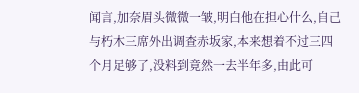闻言,加奈眉头微微一皱,明白他在担心什么,自己与朽木三席外出调查赤坂家,本来想着不过三四个月足够了,没料到竟然一去半年多,由此可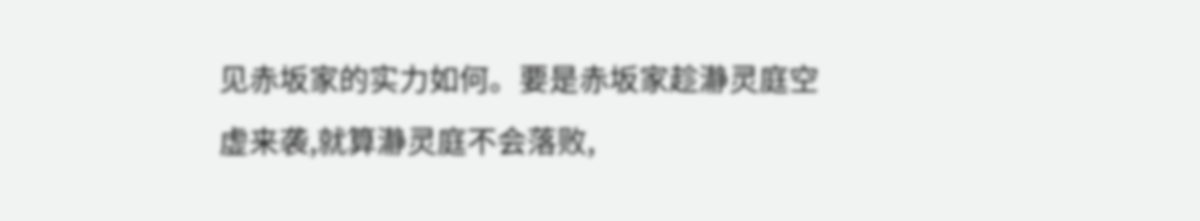见赤坂家的实力如何。要是赤坂家趁瀞灵庭空虚来袭,就算瀞灵庭不会落败,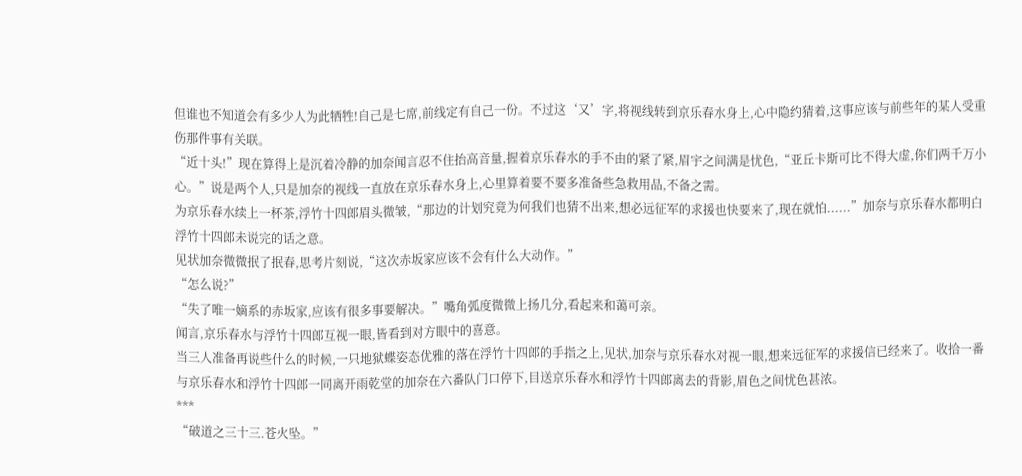但谁也不知道会有多少人为此牺牲!自己是七席,前线定有自己一份。不过这‘又’字,将视线转到京乐春水身上,心中隐约猜着,这事应该与前些年的某人受重伤那件事有关联。
“近十头!”现在算得上是沉着冷静的加奈闻言忍不住抬高音量,握着京乐春水的手不由的紧了紧,眉宇之间满是忧色,“亚丘卡斯可比不得大虚,你们两千万小心。”说是两个人,只是加奈的视线一直放在京乐春水身上,心里算着要不要多准备些急救用品,不备之需。
为京乐春水续上一杯茶,浮竹十四郎眉头微皱,“那边的计划究竟为何我们也猜不出来,想必远征军的求援也快要来了,现在就怕......”加奈与京乐春水都明白浮竹十四郎未说完的话之意。
见状加奈微微抿了抿春,思考片刻说,“这次赤坂家应该不会有什么大动作。”
“怎么说?”
“失了唯一嫡系的赤坂家,应该有很多事要解决。”嘴角弧度微微上扬几分,看起来和蔼可亲。
闻言,京乐春水与浮竹十四郎互视一眼,皆看到对方眼中的喜意。
当三人准备再说些什么的时候,一只地狱蝶姿态优雅的落在浮竹十四郎的手指之上,见状,加奈与京乐春水对视一眼,想来远征军的求援信已经来了。收拾一番与京乐春水和浮竹十四郎一同离开雨乾堂的加奈在六番队门口停下,目送京乐春水和浮竹十四郎离去的背影,眉色之间忧色甚浓。
***
“破道之三十三.苍火坠。”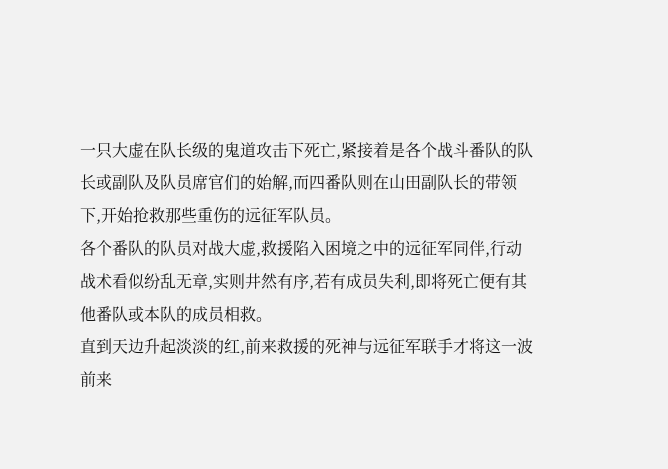一只大虚在队长级的鬼道攻击下死亡,紧接着是各个战斗番队的队长或副队及队员席官们的始解,而四番队则在山田副队长的带领下,开始抢救那些重伤的远征军队员。
各个番队的队员对战大虚,救援陷入困境之中的远征军同伴,行动战术看似纷乱无章,实则井然有序,若有成员失利,即将死亡便有其他番队或本队的成员相救。
直到天边升起淡淡的红,前来救援的死神与远征军联手才将这一波前来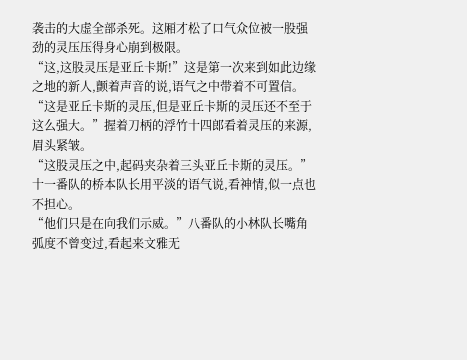袭击的大虚全部杀死。这厢才松了口气众位被一股强劲的灵压压得身心崩到极限。
“这,这股灵压是亚丘卡斯!”这是第一次来到如此边缘之地的新人,颤着声音的说,语气之中带着不可置信。
“这是亚丘卡斯的灵压,但是亚丘卡斯的灵压还不至于这么强大。”握着刀柄的浮竹十四郎看着灵压的来源,眉头紧皱。
“这股灵压之中,起码夹杂着三头亚丘卡斯的灵压。”十一番队的桥本队长用平淡的语气说,看神情,似一点也不担心。
“他们只是在向我们示威。”八番队的小林队长嘴角弧度不曾变过,看起来文雅无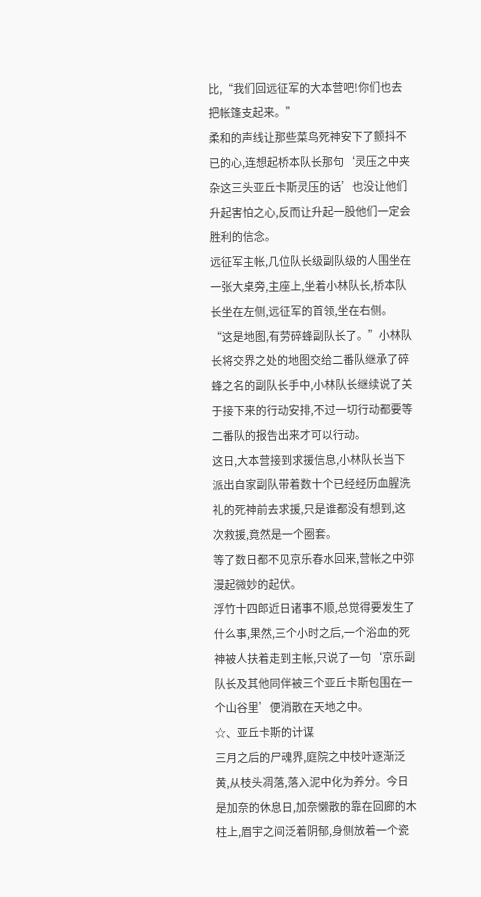比,“我们回远征军的大本营吧!你们也去把帐篷支起来。”
柔和的声线让那些菜鸟死神安下了颤抖不已的心,连想起桥本队长那句‘灵压之中夹杂这三头亚丘卡斯灵压的话’也没让他们升起害怕之心,反而让升起一股他们一定会胜利的信念。
远征军主帐,几位队长级副队级的人围坐在一张大桌旁,主座上,坐着小林队长,桥本队长坐在左侧,远征军的首领,坐在右侧。
“这是地图,有劳碎蜂副队长了。”小林队长将交界之处的地图交给二番队继承了碎蜂之名的副队长手中,小林队长继续说了关于接下来的行动安排,不过一切行动都要等二番队的报告出来才可以行动。
这日,大本营接到求援信息,小林队长当下派出自家副队带着数十个已经经历血腥洗礼的死神前去求援,只是谁都没有想到,这次救援,竟然是一个圈套。
等了数日都不见京乐春水回来,营帐之中弥漫起微妙的起伏。
浮竹十四郎近日诸事不顺,总觉得要发生了什么事,果然,三个小时之后,一个浴血的死神被人扶着走到主帐,只说了一句‘京乐副队长及其他同伴被三个亚丘卡斯包围在一个山谷里’便消散在天地之中。
☆、亚丘卡斯的计谋
三月之后的尸魂界,庭院之中枝叶逐渐泛黄,从枝头凋落,落入泥中化为养分。今日是加奈的休息日,加奈懒散的靠在回廊的木柱上,眉宇之间泛着阴郁,身侧放着一个瓷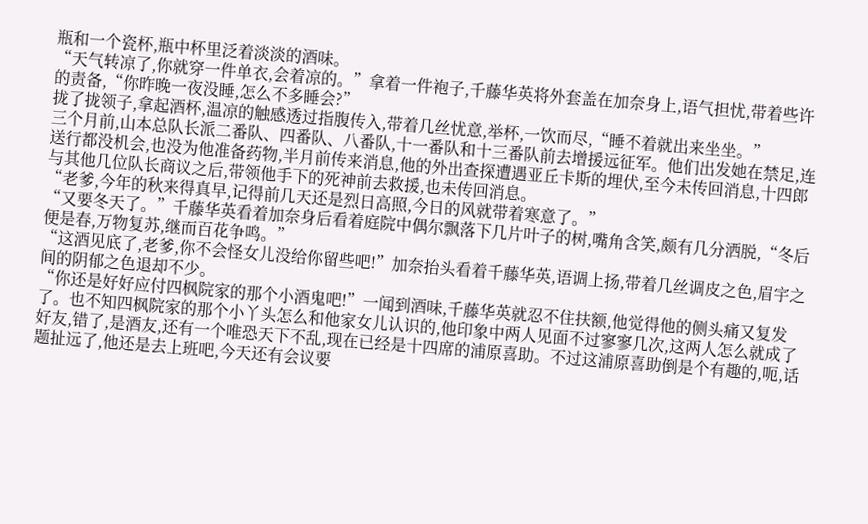瓶和一个瓷杯,瓶中杯里泛着淡淡的酒味。
“天气转凉了,你就穿一件单衣,会着凉的。”拿着一件袍子,千藤华英将外套盖在加奈身上,语气担忧,带着些许的责备,“你昨晚一夜没睡,怎么不多睡会?”
拢了拢领子,拿起酒杯,温凉的触感透过指腹传入,带着几丝忧意,举杯,一饮而尽,“睡不着就出来坐坐。”
三个月前,山本总队长派二番队、四番队、八番队,十一番队和十三番队前去增援远征军。他们出发她在禁足,连送行都没机会,也没为他准备药物,半月前传来消息,他的外出查探遭遇亚丘卡斯的埋伏,至今未传回消息,十四郎与其他几位队长商议之后,带领他手下的死神前去救援,也未传回消息。
“老爹,今年的秋来得真早,记得前几天还是烈日高照,今日的风就带着寒意了。”
“又要冬天了。”千藤华英看着加奈身后看着庭院中偶尔飘落下几片叶子的树,嘴角含笑,颇有几分洒脱,“冬后便是春,万物复苏,继而百花争鸣。”
“这酒见底了,老爹,你不会怪女儿没给你留些吧!”加奈抬头看着千藤华英,语调上扬,带着几丝调皮之色,眉宇之间的阴郁之色退却不少。
“你还是好好应付四枫院家的那个小酒鬼吧!”一闻到酒味,千藤华英就忍不住扶额,他觉得他的侧头痛又复发了。也不知四枫院家的那个小丫头怎么和他家女儿认识的,他印象中两人见面不过寥寥几次,这两人怎么就成了好友,错了,是酒友,还有一个唯恐天下不乱,现在已经是十四席的浦原喜助。不过这浦原喜助倒是个有趣的,呃,话题扯远了,他还是去上班吧,今天还有会议要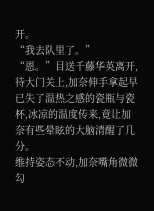开。
“我去队里了。”
“恩。”目送千藤华英离开,待大门关上,加奈伸手拿起早已失了温热之感的瓷瓶与瓷杯,冰凉的温度传来,竟让加奈有些晕眩的大脑清醒了几分。
维持姿态不动,加奈嘴角微微勾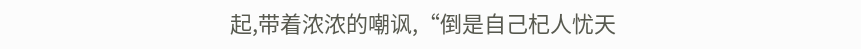起,带着浓浓的嘲讽,“倒是自己杞人忧天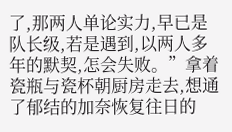了,那两人单论实力,早已是队长级,若是遇到,以两人多年的默契,怎会失败。”拿着瓷瓶与瓷杯朝厨房走去,想通了郁结的加奈恢复往日的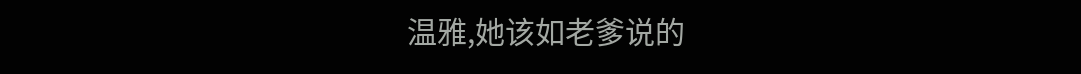温雅,她该如老爹说的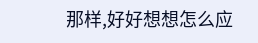那样,好好想想怎么应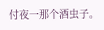付夜一那个酒虫子。